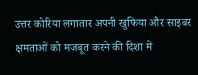उत्तर कोरिया लगातार अपनी खुफिया और साइबर क्षमताओं को मजबूत करने की दिशा में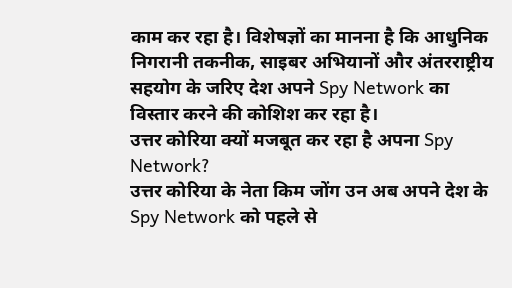काम कर रहा है। विशेषज्ञों का मानना है कि आधुनिक निगरानी तकनीक, साइबर अभियानों और अंतरराष्ट्रीय सहयोग के जरिए देश अपने Spy Network का विस्तार करने की कोशिश कर रहा है।
उत्तर कोरिया क्यों मजबूत कर रहा है अपना Spy Network?
उत्तर कोरिया के नेता किम जोंग उन अब अपने देश के Spy Network को पहले से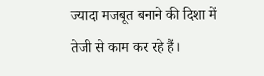ज्यादा मजबूत बनाने की दिशा में तेजी से काम कर रहे हैं।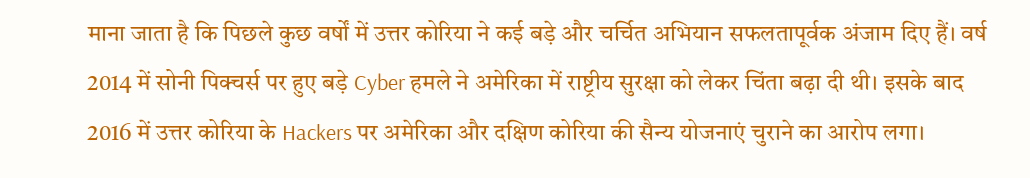माना जाता है कि पिछले कुछ वर्षों में उत्तर कोरिया ने कई बड़े और चर्चित अभियान सफलतापूर्वक अंजाम दिए हैं। वर्ष 2014 में सोनी पिक्चर्स पर हुए बड़े Cyber हमले ने अमेरिका में राष्ट्रीय सुरक्षा को लेकर चिंता बढ़ा दी थी। इसके बाद 2016 में उत्तर कोरिया के Hackers पर अमेरिका और दक्षिण कोरिया की सैन्य योजनाएं चुराने का आरोप लगा।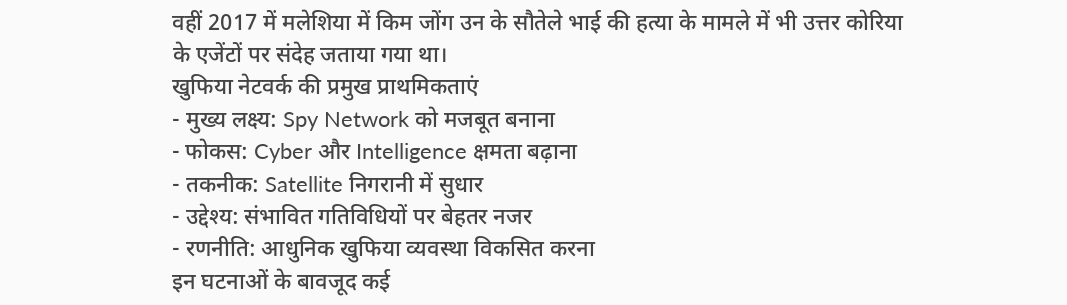वहीं 2017 में मलेशिया में किम जोंग उन के सौतेले भाई की हत्या के मामले में भी उत्तर कोरिया के एजेंटों पर संदेह जताया गया था।
खुफिया नेटवर्क की प्रमुख प्राथमिकताएं
- मुख्य लक्ष्य: Spy Network को मजबूत बनाना
- फोकस: Cyber और Intelligence क्षमता बढ़ाना
- तकनीक: Satellite निगरानी में सुधार
- उद्देश्य: संभावित गतिविधियों पर बेहतर नजर
- रणनीति: आधुनिक खुफिया व्यवस्था विकसित करना
इन घटनाओं के बावजूद कई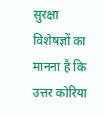सुरक्षा विशेषज्ञों का मानना है कि उत्तर कोरिया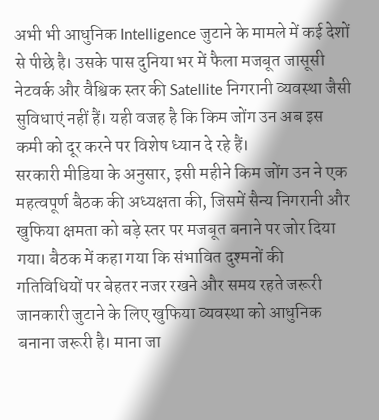अभी भी आधुनिक Intelligence जुटाने के मामले में कई देशों से पीछे है। उसके पास दुनिया भर में फैला मजबूत जासूसी नेटवर्क और वैश्विक स्तर की Satellite निगरानी व्यवस्था जैसी सुविधाएं नहीं हैं। यही वजह है कि किम जोंग उन अब इस कमी को दूर करने पर विशेष ध्यान दे रहे हैं।
सरकारी मीडिया के अनुसार, इसी महीने किम जोंग उन ने एक महत्वपूर्ण बैठक की अध्यक्षता की, जिसमें सैन्य निगरानी और खुफिया क्षमता को बड़े स्तर पर मजबूत बनाने पर जोर दिया गया। बैठक में कहा गया कि संभावित दुश्मनों की गतिविधियों पर बेहतर नजर रखने और समय रहते जरूरी जानकारी जुटाने के लिए खुफिया व्यवस्था को आधुनिक बनाना जरूरी है। माना जा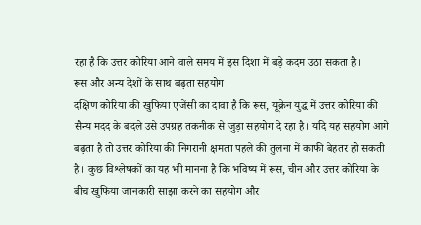रहा है कि उत्तर कोरिया आने वाले समय में इस दिशा में बड़े कदम उठा सकता है।
रूस और अन्य देशों के साथ बढ़ता सहयोग
दक्षिण कोरिया की खुफिया एजेंसी का दावा है कि रूस, यूक्रेन युद्ध में उत्तर कोरिया की सैन्य मदद के बदले उसे उपग्रह तकनीक से जुड़ा सहयोग दे रहा है। यदि यह सहयोग आगे बढ़ता है तो उत्तर कोरिया की निगरानी क्षमता पहले की तुलना में काफी बेहतर हो सकती है। कुछ विश्लेषकों का यह भी मानना है कि भविष्य में रूस, चीन और उत्तर कोरिया के बीच खुफिया जानकारी साझा करने का सहयोग और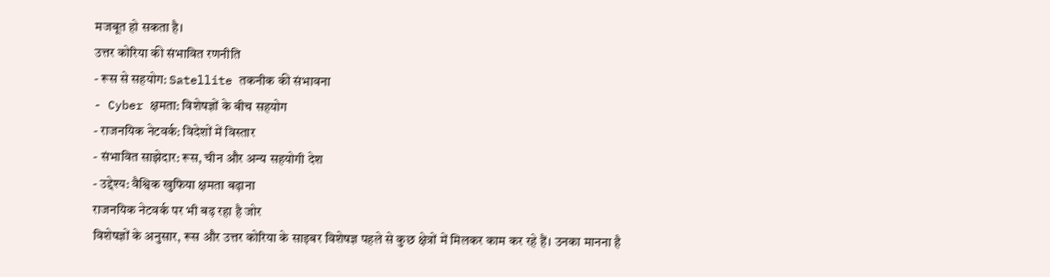मजबूत हो सकता है।
उत्तर कोरिया की संभावित रणनीति
- रूस से सहयोग: Satellite तकनीक की संभावना
- Cyber क्षमता: विशेषज्ञों के बीच सहयोग
- राजनयिक नेटवर्क: विदेशों में विस्तार
- संभावित साझेदार: रूस, चीन और अन्य सहयोगी देश
- उद्देश्य: वैश्विक खुफिया क्षमता बढ़ाना
राजनयिक नेटवर्क पर भी बढ़ रहा है जोर
विशेषज्ञों के अनुसार, रूस और उत्तर कोरिया के साइबर विशेषज्ञ पहले से कुछ क्षेत्रों में मिलकर काम कर रहे हैं। उनका मानना है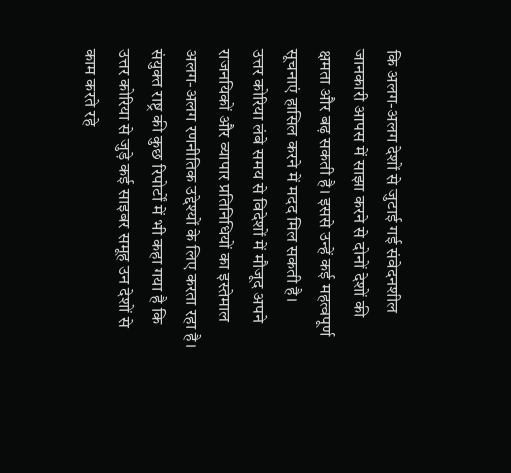कि अलग-अलग देशों से जुटाई गई संवेदनशील जानकारी आपस में साझा करने से दोनों देशों की क्षमता और बढ़ सकती है। इससे उन्हें कई महत्वपूर्ण सूचनाएं हासिल करने में मदद मिल सकती है।
उत्तर कोरिया लंबे समय से विदेशों में मौजूद अपने राजनयिकों और व्यापार प्रतिनिधियों का इस्तेमाल अलग-अलग रणनीतिक उद्देश्यों के लिए करता रहा है। संयुक्त राष्ट्र की कुछ रिपोर्टों में भी कहा गया है कि उत्तर कोरिया से जुड़े कई साइबर समूह उन देशों से काम करते रहे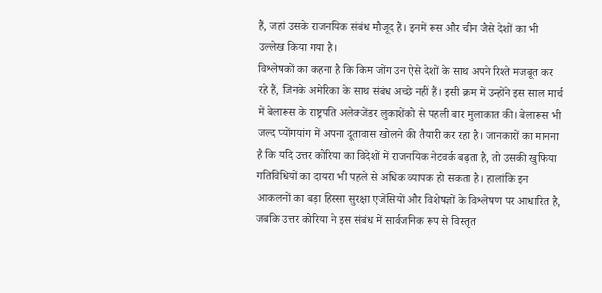हैं, जहां उसके राजनयिक संबंध मौजूद हैं। इनमें रूस और चीन जैसे देशों का भी उल्लेख किया गया है।
विश्लेषकों का कहना है कि किम जोंग उन ऐसे देशों के साथ अपने रिश्ते मजबूत कर रहे हैं, जिनके अमेरिका के साथ संबंध अच्छे नहीं हैं। इसी क्रम में उन्होंने इस साल मार्च में बेलारूस के राष्ट्रपति अलेक्जेंडर लुकाशेंको से पहली बार मुलाकात की। बेलारूस भी जल्द प्योंगयांग में अपना दूतावास खोलने की तैयारी कर रहा है। जानकारों का मानना है कि यदि उत्तर कोरिया का विदेशों में राजनयिक नेटवर्क बढ़ता है, तो उसकी खुफिया गतिविधियों का दायरा भी पहले से अधिक व्यापक हो सकता है। हालांकि इन आकलनों का बड़ा हिस्सा सुरक्षा एजेंसियों और विशेषज्ञों के विश्लेषण पर आधारित है, जबकि उत्तर कोरिया ने इस संबंध में सार्वजनिक रूप से विस्तृत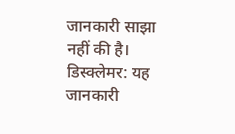जानकारी साझा नहीं की है।
डिस्क्लेमर: यह जानकारी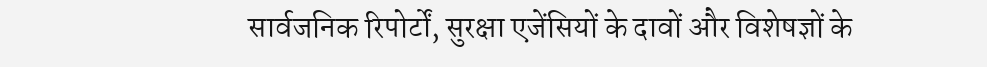सार्वजनिक रिपोर्टों, सुरक्षा एजेंसियों के दावों और विशेषज्ञों के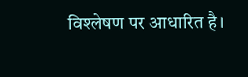विश्लेषण पर आधारित है।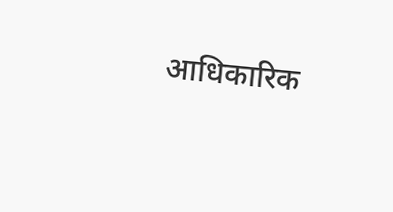आधिकारिक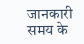जानकारी समय के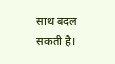साथ बदल सकती है।